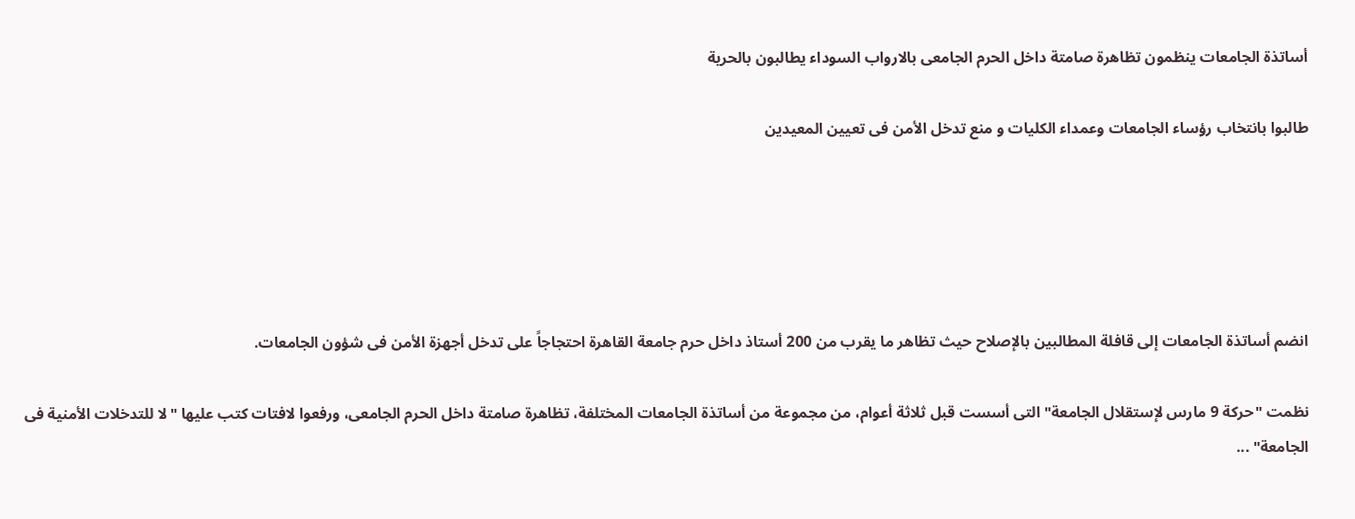أساتذة الجامعات ينظمون تظاهرة صامتة داخل الحرم الجامعى بالارواب السوداء يطالبون بالحرية

طالبوا بانتخاب رؤساء الجامعات وعمداء الكليات و منع تدخل الأمن فى تعيين المعيدين





انضم أساتذة الجامعات إلى قافلة المطالبين بالإصلاح حيث تظاهر ما يقرب من 200 أستاذ داخل حرم جامعة القاهرة احتجاجاً على تدخل أجهزة الأمن فى شؤون الجامعات.

نظمت "حركة 9 مارس لإستقلال الجامعة" التى أسست قبل ثلاثة أعوام، من مجموعة من أساتذة الجامعات المختلفة، تظاهرة صامتة داخل الحرم الجامعى، ورفعوا لافتات كتب عليها "لا للتدخلات الأمنية فى الجامعة" ...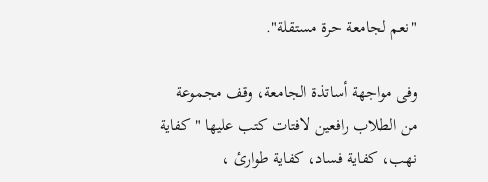"نعم لجامعة حرة مستقلة".

وفى مواجهة أساتذة الجامعة، وقف مجموعة من الطلاب رافعين لافتات كتب عليها "كفاية نهب، كفاية فساد، كفاية طوارئ ،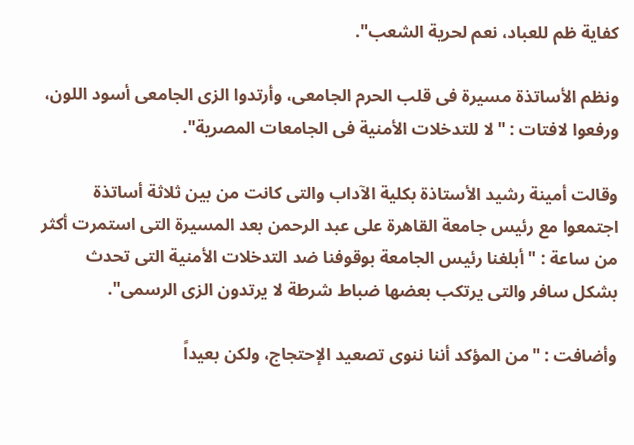كفاية ظم للعباد، نعم لحرية الشعب".

ونظم الأساتذة مسيرة فى قلب الحرم الجامعى، وأرتدوا الزى الجامعى أسود اللون، ورفعوا لافتات : "لا للتدخلات الأمنية فى الجامعات المصرية".

وقالت أمينة رشيد الأستاذة بكلية الآداب والتى كانت من بين ثلاثة أساتذة اجتمعوا مع رئيس جامعة القاهرة على عبد الرحمن بعد المسيرة التى استمرت أكثر من ساعة : "أبلغنا رئيس الجامعة بوقوفنا ضد التدخلات الأمنية التى تحدث بشكل سافر والتى يرتكب بعضها ضباط شرطة لا يرتدون الزى الرسمى".

وأضافت : "من المؤكد أننا ننوى تصعيد الإحتجاج، ولكن بعيداً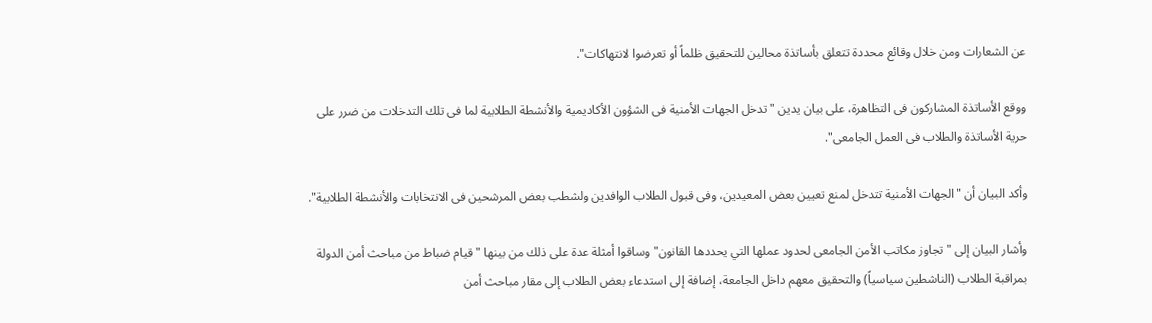عن الشعارات ومن خلال وقائع محددة تتعلق بأساتذة محالين للتحقيق ظلماً أو تعرضوا لانتهاكات".

ووقع الأساتذة المشاركون فى التظاهرة، على بيان يدين "تدخل الجهات الأمنية فى الشؤون الأكاديمية والأنشطة الطلابية لما فى تلك التدخلات من ضرر على حرية الأساتذة والطلاب فى العمل الجامعى".

وأكد البيان أن "الجهات الأمنية تتدخل لمنع تعيين بعض المعيدين، وفى قبول الطلاب الوافدين ولشطب بعض المرشحين فى الانتخابات والأنشطة الطلابية".

وأشار البيان إلى "تجاوز مكاتب الأمن الجامعى لحدود عملها التي يحددها القانون" وساقوا أمثلة عدة على ذلك من بينها "قيام ضباط من مباحث أمن الدولة بمراقبة الطلاب (الناشطين سياسياً) والتحقيق معهم داخل الجامعة، إضافة إلى استدعاء بعض الطلاب إلى مقار مباحث أمن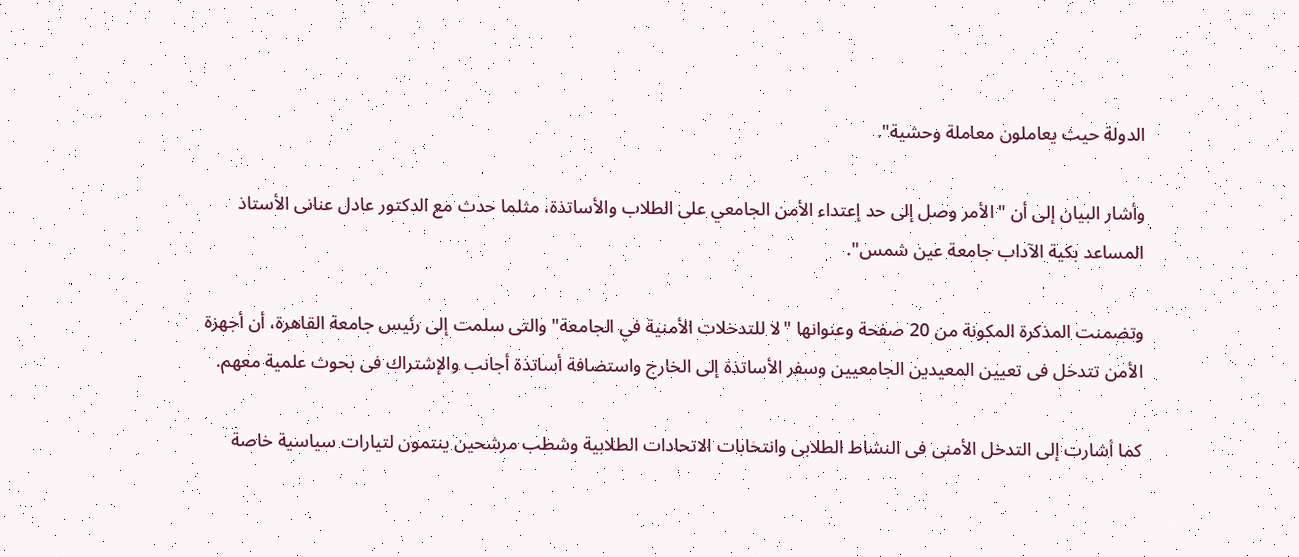الدولة حيث يعاملون معاملة وحشية".

وأشار البيان إلى أن "الأمر وصل إلى حد إعتداء الأمن الجامعي على الطلاب والأساتذة، مثلما حدث مع الدكتور عادل عنانى الأستاذ المساعد بكية الآداب جامعة عين شمس".

وتضمنت المذكرة المكونة من 20 صفحة وعنوانها "لا للتدخلات الأمنية في الجامعة" والتى سلمت إلى رئيس جامعة القاهرة، أن أجهزة الأمن تتدخل فى تعيين المعيدين الجامعيين وسفر الأساتذة إلى الخارج واستضافة أساتذة أجانب والإشتراك فى بحوث علمية معهم.

كما أشارت إلى التدخل الأمنى فى النشاط الطلابى وانتخابات الاتحادات الطلابية وشطب مرشحين ينتمون لتيارات سياسية خاصة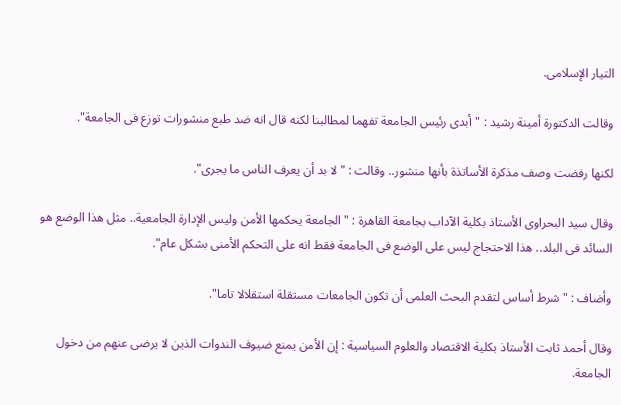التيار الإسلامى.

وقالت الدكتورة أمينة رشيد : "أبدى رئيس الجامعة تفهما لمطالبنا لكنه قال انه ضد طبع منشورات توزع فى الجامعة".

لكنها رفضت وصف مذكرة الأساتذة بأنها منشور.. وقالت : "لا بد أن يعرف الناس ما يجرى".

وقال سيد البحراوى الأستاذ بكلية الآداب بجامعة القاهرة : "الجامعة يحكمها الأمن وليس الإدارة الجامعية.. مثل هذا الوضع هو السائد فى البلد.. هذا الاحتجاج ليس على الوضع فى الجامعة فقط انه على التحكم الأمنى بشكل عام".

وأضاف : "شرط أساس لتقدم البحث العلمى أن تكون الجامعات مستقلة استقلالا تاما".

وقال أحمد ثابت الأستاذ بكلية الاقتصاد والعلوم السياسية : إن الأمن يمنع ضيوف الندوات الذين لا يرضى عنهم من دخول الجامعة.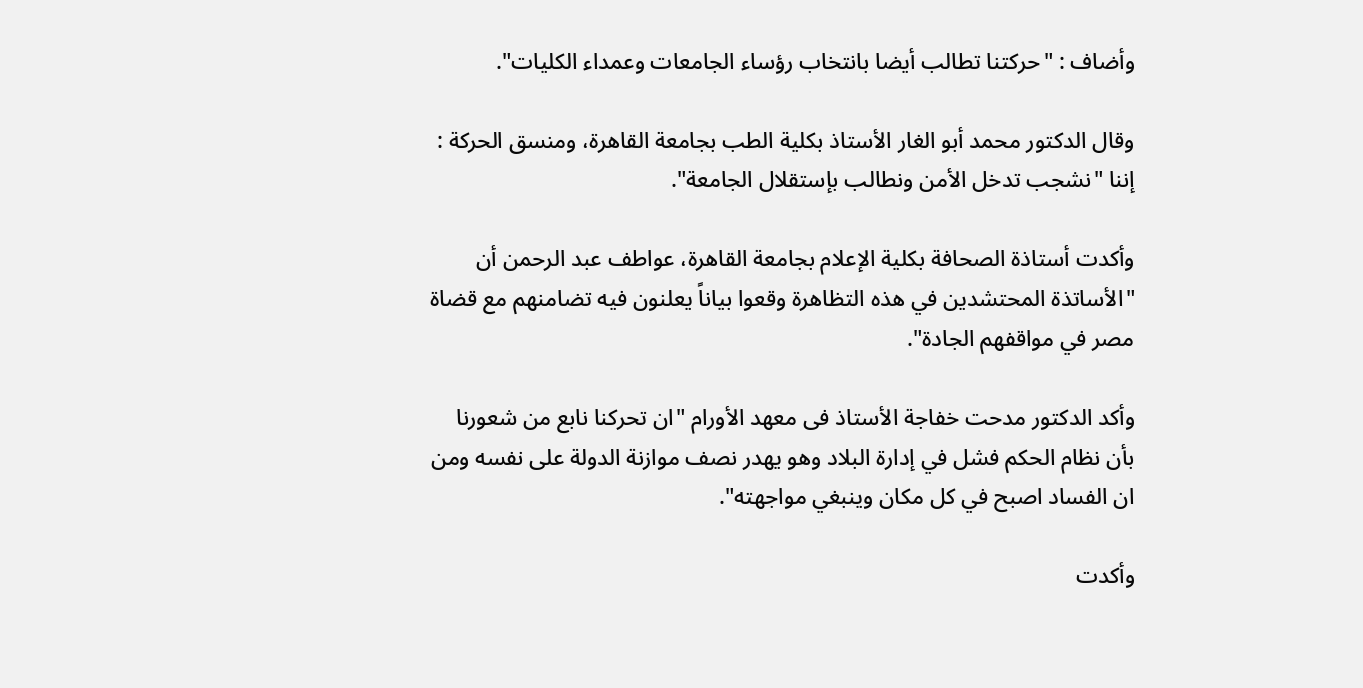وأضاف : "حركتنا تطالب أيضا بانتخاب رؤساء الجامعات وعمداء الكليات".

وقال الدكتور محمد أبو الغار الأستاذ بكلية الطب بجامعة القاهرة، ومنسق الحركة : إننا "نشجب تدخل الأمن ونطالب بإستقلال الجامعة".

وأكدت أستاذة الصحافة بكلية الإعلام بجامعة القاهرة، عواطف عبد الرحمن أن "الأساتذة المحتشدين في هذه التظاهرة وقعوا بياناً يعلنون فيه تضامنهم مع قضاة مصر في مواقفهم الجادة".

وأكد الدكتور مدحت خفاجة الأستاذ فى معهد الأورام "ان تحركنا نابع من شعورنا بأن نظام الحكم فشل في إدارة البلاد وهو يهدر نصف موازنة الدولة على نفسه ومن ان الفساد اصبح في كل مكان وينبغي مواجهته".

وأكدت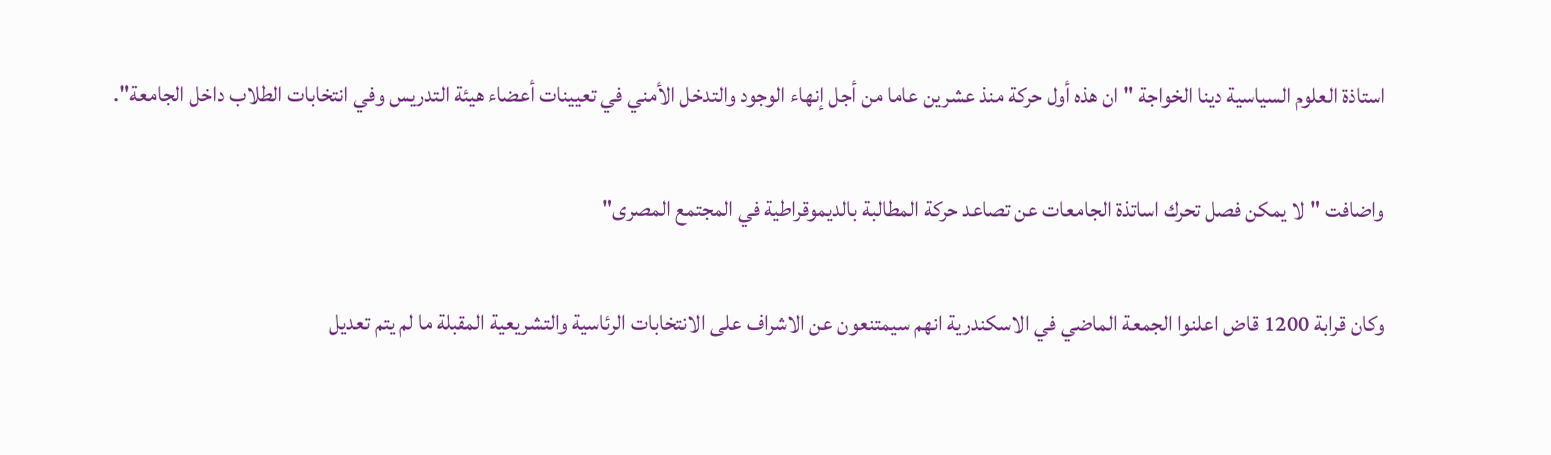استاذة العلوم السياسية دينا الخواجة "ان هذه أول حركة منذ عشرين عاما من أجل إنهاء الوجود والتدخل الأمني في تعيينات أعضاء هيئة التدريس وفي انتخابات الطلاب داخل الجامعة".

واضافت "لا يمكن فصل تحرك اساتذة الجامعات عن تصاعد حركة المطالبة بالديموقراطية في المجتمع المصرى"

وكان قرابة 1200 قاض اعلنوا الجمعة الماضي في الاسكندرية انهم سيمتنعون عن الاشراف على الانتخابات الرئاسية والتشريعية المقبلة ما لم يتم تعديل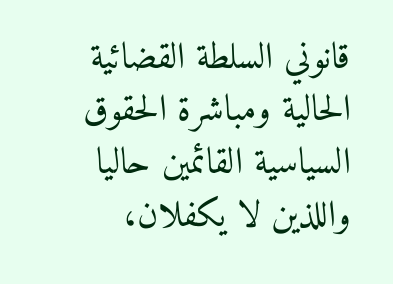قانوني السلطة القضائية الحالية ومباشرة الحقوق السياسية القائمين حاليا واللذين لا يكفلان،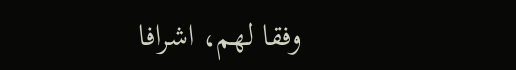وفقا لهم، اشرافا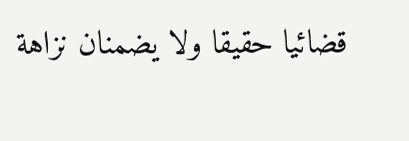قضائيا حقيقا ولا يضمنان نزاهة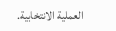العملية الانتخابية.